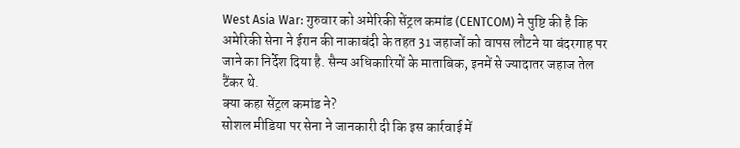West Asia War: गुरुवार को अमेरिकी सेंट्रल कमांड (CENTCOM) ने पुष्टि की है कि अमेरिकी सेना ने ईरान की नाकाबंदी के तहत 31 जहाजों को वापस लौटने या बंदरगाह पर जाने का निर्देश दिया है. सैन्य अधिकारियों के माताबिक, इनमें से ज्यादातर जहाज तेल टैंकर थे.
क्या कहा सेंट्रल कमांड ने?
सोशल मीडिया पर सेना ने जानकारी दी कि इस कार्रवाई में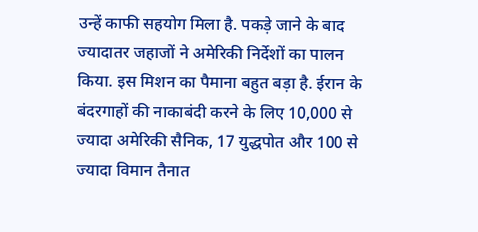उन्हें काफी सहयोग मिला है. पकड़े जाने के बाद ज्यादातर जहाजों ने अमेरिकी निर्देशों का पालन किया. इस मिशन का पैमाना बहुत बड़ा है. ईरान के बंदरगाहों की नाकाबंदी करने के लिए 10,000 से ज्यादा अमेरिकी सैनिक, 17 युद्धपोत और 100 से ज्यादा विमान तैनात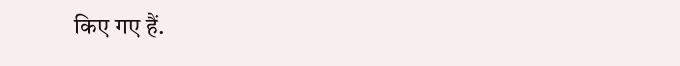किए गए हैं.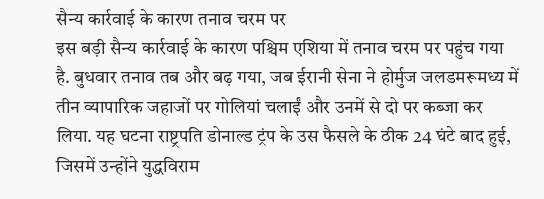सैन्य कार्रवाई के कारण तनाव चरम पर
इस बड़ी सैन्य कार्रवाई के कारण पश्चिम एशिया में तनाव चरम पर पहुंच गया है. बुधवार तनाव तब और बढ़ गया, जब ईरानी सेना ने होर्मुज जलडमरूमध्य में तीन व्यापारिक जहाजों पर गोलियां चलाईं और उनमें से दो पर कब्जा कर लिया. यह घटना राष्ट्रपति डोनाल्ड ट्रंप के उस फैसले के ठीक 24 घंटे बाद हुई, जिसमें उन्होंने युद्धविराम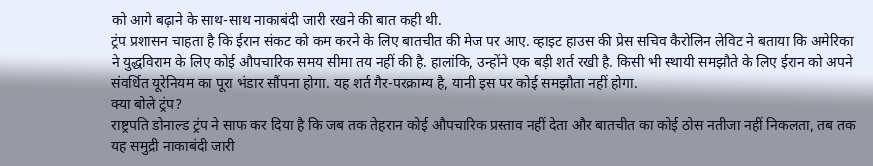को आगे बढ़ाने के साथ-साथ नाकाबंदी जारी रखने की बात कही थी.
ट्रंप प्रशासन चाहता है कि ईरान संकट को कम करने के लिए बातचीत की मेज पर आए. व्हाइट हाउस की प्रेस सचिव कैरोलिन लेविट ने बताया कि अमेरिका ने युद्धविराम के लिए कोई औपचारिक समय सीमा तय नहीं की है. हालांकि, उन्होंने एक बड़ी शर्त रखी है. किसी भी स्थायी समझौते के लिए ईरान को अपने संवर्धित यूरेनियम का पूरा भंडार सौंपना होगा. यह शर्त गैर-परक्राम्य है, यानी इस पर कोई समझौता नहीं होगा.
क्या बोले ट्रंप?
राष्ट्रपति डोनाल्ड ट्रंप ने साफ कर दिया है कि जब तक तेहरान कोई औपचारिक प्रस्ताव नहीं देता और बातचीत का कोई ठोस नतीजा नहीं निकलता, तब तक यह समुद्री नाकाबंदी जारी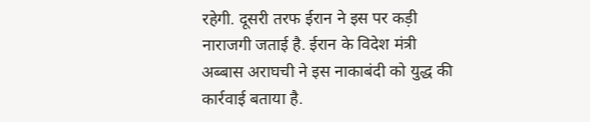रहेगी. दूसरी तरफ ईरान ने इस पर कड़ी नाराजगी जताई है. ईरान के विदेश मंत्री अब्बास अराघची ने इस नाकाबंदी को युद्ध की कार्रवाई बताया है.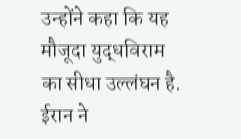उन्होंने कहा कि यह मौजूदा युद्धविराम का सीधा उल्लंघन है. ईरान ने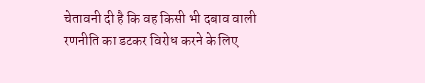चेतावनी दी है कि वह किसी भी दबाव वाली रणनीति का डटकर विरोध करने के लिए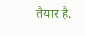तैयार है.